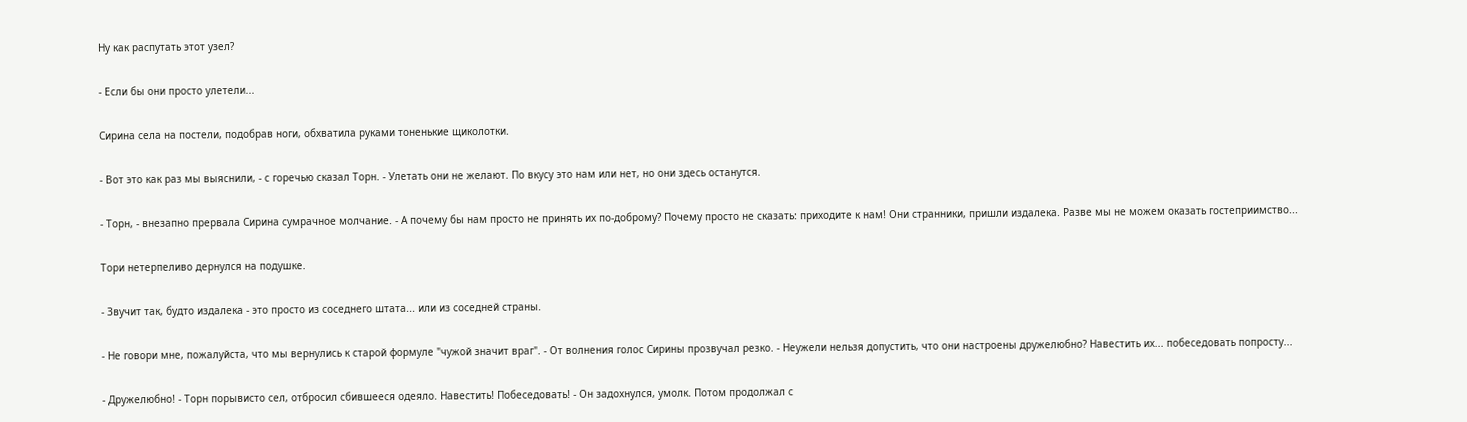Ну как распутать этот узел?

- Если бы они просто улетели...

Сирина села на постели, подобрав ноги, обхватила руками тоненькие щиколотки.

- Вот это как раз мы выяснили, - с горечью сказал Торн. - Улетать они не желают. По вкусу это нам или нет, но они здесь останутся.

- Торн, - внезапно прервала Сирина сумрачное молчание. - А почему бы нам просто не принять их по-доброму? Почему просто не сказать: приходите к нам! Они странники, пришли издалека. Разве мы не можем оказать гостеприимство...

Тори нетерпеливо дернулся на подушке.

- Звучит так, будто издалека - это просто из соседнего штата... или из соседней страны.

- Не говори мне, пожалуйста, что мы вернулись к старой формуле "чужой значит враг". - От волнения голос Сирины прозвучал резко. - Неужели нельзя допустить, что они настроены дружелюбно? Навестить их... побеседовать попросту...

- Дружелюбно! - Торн порывисто сел, отбросил сбившееся одеяло. Навестить! Побеседовать! - Он задохнулся, умолк. Потом продолжал с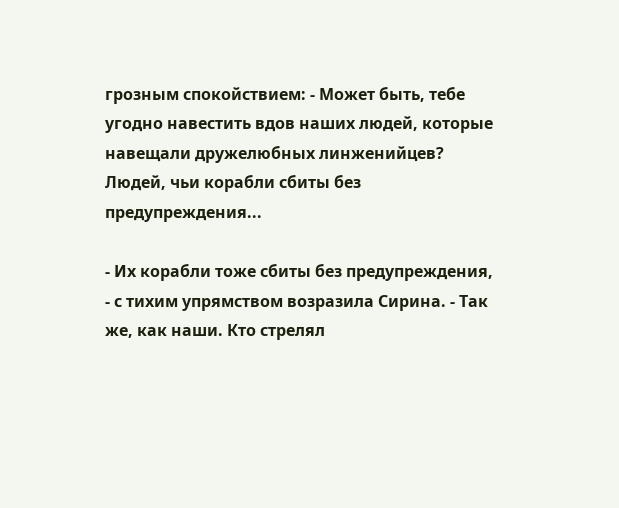грозным спокойствием: - Может быть, тебе угодно навестить вдов наших людей, которые навещали дружелюбных линженийцев? Людей, чьи корабли сбиты без предупреждения...

- Их корабли тоже сбиты без предупреждения, - с тихим упрямством возразила Сирина. - Так же, как наши. Кто стрелял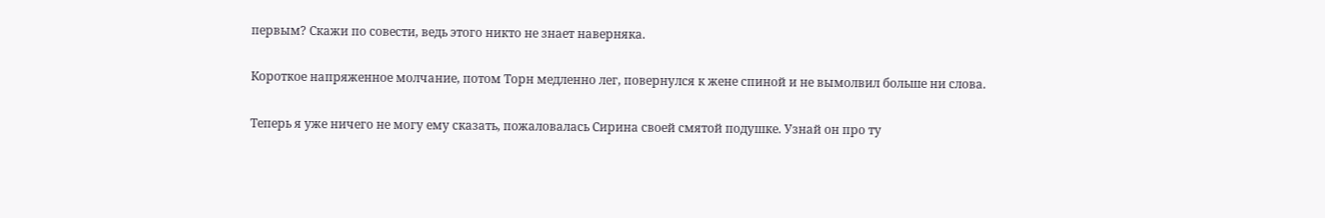первым? Скажи по совести, ведь этого никто не знает наверняка.

Короткое напряженное молчание, потом Торн медленно лег, повернулся к жене спиной и не вымолвил больше ни слова.

Теперь я уже ничего не могу ему сказать, пожаловалась Сирина своей смятой подушке. Узнай он про ту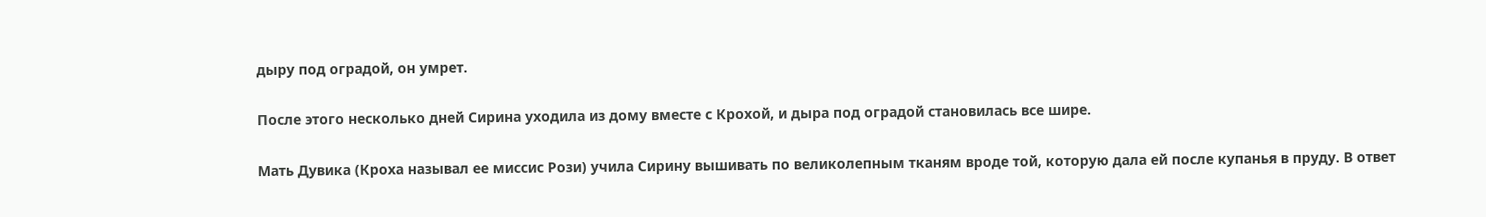дыру под оградой, он умрет.

После этого несколько дней Сирина уходила из дому вместе с Крохой, и дыра под оградой становилась все шире.

Мать Дувика (Кроха называл ее миссис Рози) учила Сирину вышивать по великолепным тканям вроде той, которую дала ей после купанья в пруду. В ответ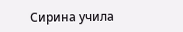Сирина учила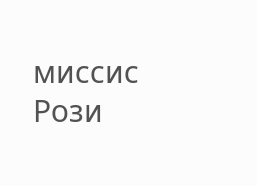миссис Рози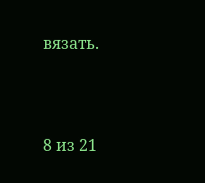вязать.



8 из 21